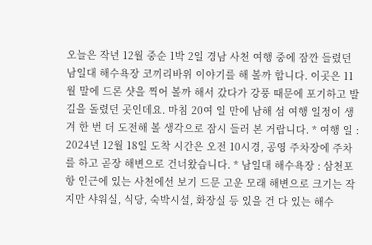오늘은 작년 12월 중순 1박 2일 경남 사천 여행 중에 잠깐 들렸던 남일대 해수욕장 코끼리바위 이야기를 해 볼까 합니다. 이곳은 11월 말에 드론 샷을 찍어 볼까 해서 갔다가 강풍 때문에 포기하고 발길을 돌렸던 곳인데요. 마침 20여 일 만에 남해 섬 여행 일정이 생겨 한 번 더 도전해 볼 생각으로 잠시 들러 본 거랍니다. * 여행 일 : 2024년 12월 18일 도착 시간은 오전 10시경, 공영 주차장에 주차를 하고 곧장 해변으로 건너왔습니다. * 남일대 해수욕장 : 삼천포항 인근에 있는 사천에선 보기 드문 고운 모래 해변으로 크기는 작지만 샤워실, 식당, 숙박시설, 화장실 등 있을 건 다 있는 해수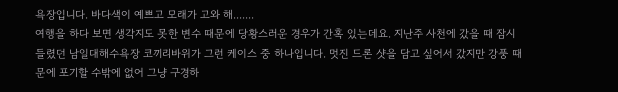욕장입니다. 바다색이 예쁘고 모래가 고와 해.......
여행을 하다 보면 생각지도 못한 변수 때문에 당황스러운 경우가 간혹 있는데요. 지난주 사천에 갔을 때 잠시 들렸던 남일대해수욕장 코끼리바위가 그런 케이스 중 하나입니다. 멋진 드론 샷을 담고 싶어서 갔지만 강풍 때문에 포기할 수밖에 없어 그냥 구경하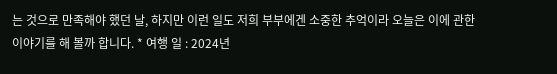는 것으로 만족해야 했던 날, 하지만 이런 일도 저희 부부에겐 소중한 추억이라 오늘은 이에 관한 이야기를 해 볼까 합니다. * 여행 일 : 2024년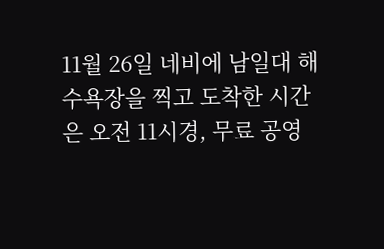11월 26일 네비에 남일대 해수욕장을 찍고 도착한 시간은 오전 11시경, 무료 공영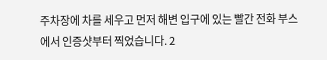주차장에 차를 세우고 먼저 해변 입구에 있는 빨간 전화 부스에서 인증샷부터 찍었습니다. 2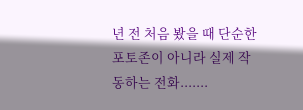년 전 처음 봤을 때 단순한 포토존이 아니라 실제 작동하는 전화.......